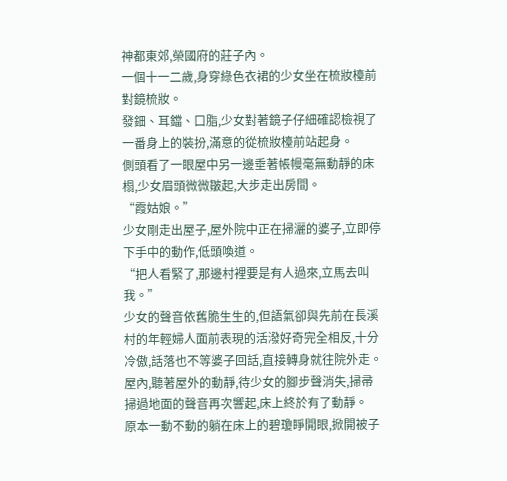神都東郊,榮國府的莊子內。
一個十一二歲,身穿綠色衣裙的少女坐在梳妝檯前對鏡梳妝。
發鈿、耳鐺、口脂,少女對著鏡子仔細確認檢視了一番身上的裝扮,滿意的從梳妝檯前站起身。
側頭看了一眼屋中另一邊垂著帳幔毫無動靜的床榻,少女眉頭微微皺起,大步走出房間。
“霞姑娘。”
少女剛走出屋子,屋外院中正在掃灑的婆子,立即停下手中的動作,低頭喚道。
“把人看緊了,那邊村裡要是有人過來,立馬去叫我。”
少女的聲音依舊脆生生的,但語氣卻與先前在長溪村的年輕婦人面前表現的活潑好奇完全相反,十分冷傲,話落也不等婆子回話,直接轉身就往院外走。
屋內,聽著屋外的動靜,待少女的腳步聲消失,掃帚掃過地面的聲音再次響起,床上終於有了動靜。
原本一動不動的躺在床上的碧瓊睜開眼,掀開被子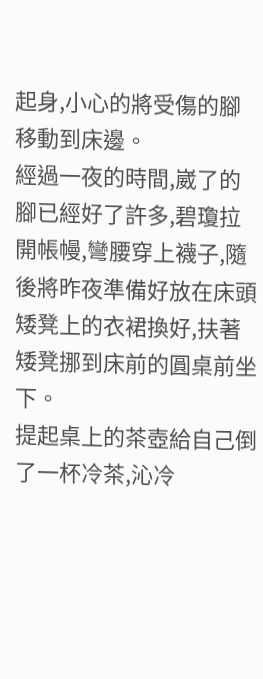起身,小心的將受傷的腳移動到床邊。
經過一夜的時間,崴了的腳已經好了許多,碧瓊拉開帳幔,彎腰穿上襪子,隨後將昨夜準備好放在床頭矮凳上的衣裙換好,扶著矮凳挪到床前的圓桌前坐下。
提起桌上的茶壺給自己倒了一杯冷茶,沁冷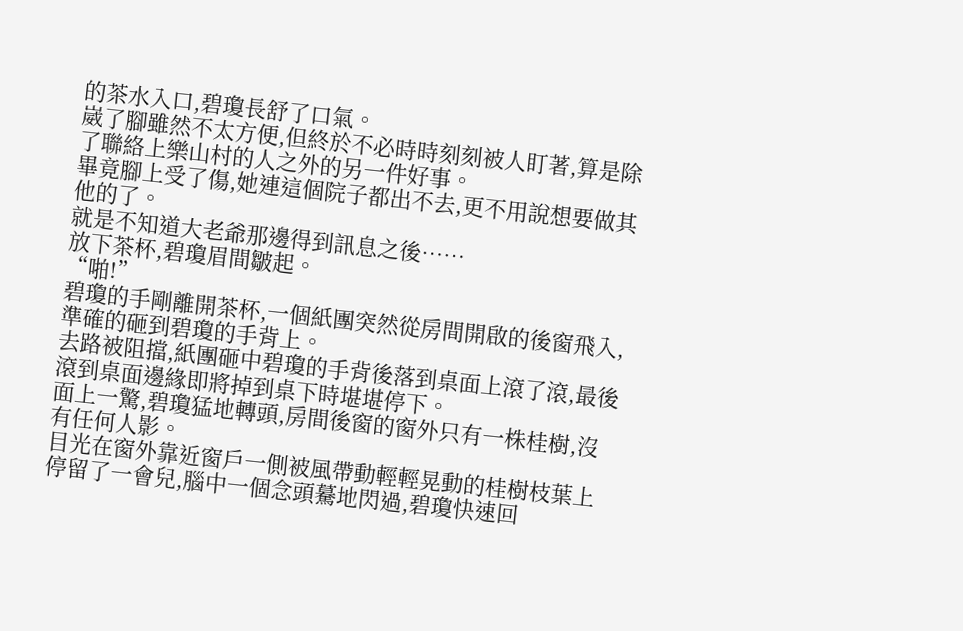的茶水入口,碧瓊長舒了口氣。
崴了腳雖然不太方便,但終於不必時時刻刻被人盯著,算是除了聯絡上樂山村的人之外的另一件好事。
畢竟腳上受了傷,她連這個院子都出不去,更不用說想要做其他的了。
就是不知道大老爺那邊得到訊息之後……
放下茶杯,碧瓊眉間皺起。
“啪!”
碧瓊的手剛離開茶杯,一個紙團突然從房間開啟的後窗飛入,準確的砸到碧瓊的手背上。
去路被阻擋,紙團砸中碧瓊的手背後落到桌面上滾了滾,最後滾到桌面邊緣即將掉到桌下時堪堪停下。
面上一驚,碧瓊猛地轉頭,房間後窗的窗外只有一株桂樹,沒有任何人影。
目光在窗外靠近窗戶一側被風帶動輕輕晃動的桂樹枝葉上停留了一會兒,腦中一個念頭驀地閃過,碧瓊快速回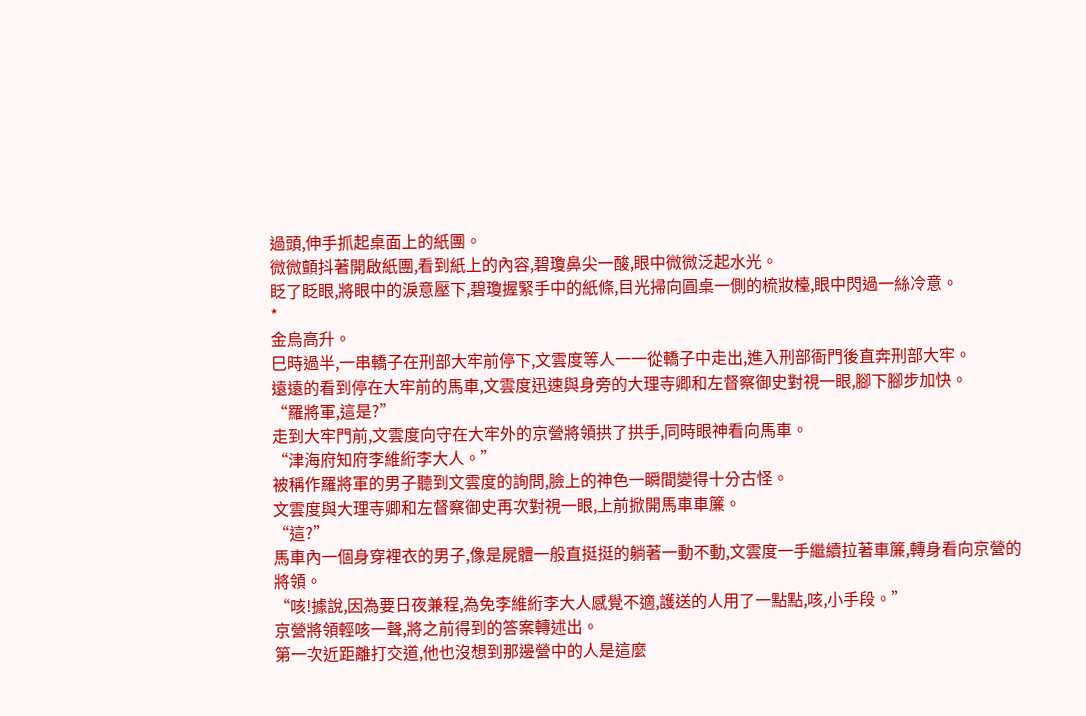過頭,伸手抓起桌面上的紙團。
微微顫抖著開啟紙團,看到紙上的內容,碧瓊鼻尖一酸,眼中微微泛起水光。
眨了眨眼,將眼中的淚意壓下,碧瓊握緊手中的紙條,目光掃向圓桌一側的梳妝檯,眼中閃過一絲冷意。
*
金烏高升。
巳時過半,一串轎子在刑部大牢前停下,文雲度等人一一從轎子中走出,進入刑部衙門後直奔刑部大牢。
遠遠的看到停在大牢前的馬車,文雲度迅速與身旁的大理寺卿和左督察御史對視一眼,腳下腳步加快。
“羅將軍,這是?”
走到大牢門前,文雲度向守在大牢外的京營將領拱了拱手,同時眼神看向馬車。
“津海府知府李維絎李大人。”
被稱作羅將軍的男子聽到文雲度的詢問,臉上的神色一瞬間變得十分古怪。
文雲度與大理寺卿和左督察御史再次對視一眼,上前掀開馬車車簾。
“這?”
馬車內一個身穿裡衣的男子,像是屍體一般直挺挺的躺著一動不動,文雲度一手繼續拉著車簾,轉身看向京營的將領。
“咳!據說,因為要日夜兼程,為免李維絎李大人感覺不適,護送的人用了一點點,咳,小手段。”
京營將領輕咳一聲,將之前得到的答案轉述出。
第一次近距離打交道,他也沒想到那邊營中的人是這麼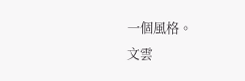一個風格。
文雲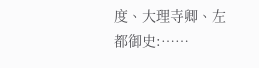度、大理寺卿、左都御史:……